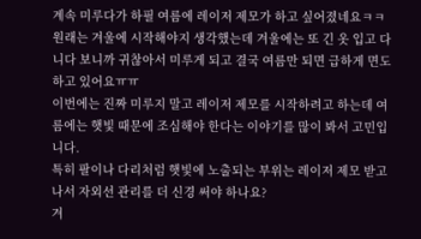계속 미루다가 하필 여름에 레이저 제모가 하고 싶어졌네요ㅋㅋ
원래는 겨울에 시작해야지 생각했는데 겨울에는 또 긴 옷 입고 다니다 보니까 귀찮아서 미루게 되고 결국 여름만 되면 급하게 면도하고 있어요ㅠㅠ
이번에는 진짜 미루지 말고 레이저 제모를 시작하려고 하는데 여름에는 햇빛 때문에 조심해야 한다는 이야기를 많이 봐서 고민입니다.
특히 팔이나 다리처럼 햇빛에 노출되는 부위는 레이저 제모 받고 나서 자외선 관리를 더 신경 써야 하나요?
겨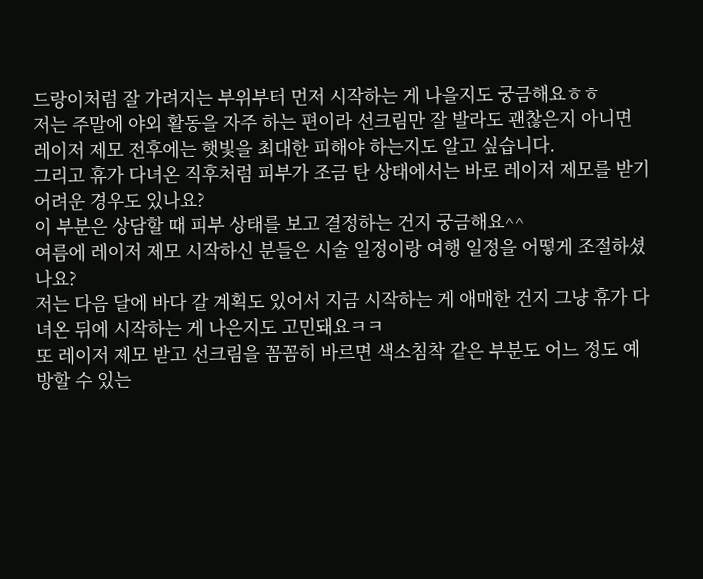드랑이처럼 잘 가려지는 부위부터 먼저 시작하는 게 나을지도 궁금해요ㅎㅎ
저는 주말에 야외 활동을 자주 하는 편이라 선크림만 잘 발라도 괜찮은지 아니면 레이저 제모 전후에는 햇빛을 최대한 피해야 하는지도 알고 싶습니다.
그리고 휴가 다녀온 직후처럼 피부가 조금 탄 상태에서는 바로 레이저 제모를 받기 어려운 경우도 있나요?
이 부분은 상담할 때 피부 상태를 보고 결정하는 건지 궁금해요^^
여름에 레이저 제모 시작하신 분들은 시술 일정이랑 여행 일정을 어떻게 조절하셨나요?
저는 다음 달에 바다 갈 계획도 있어서 지금 시작하는 게 애매한 건지 그냥 휴가 다녀온 뒤에 시작하는 게 나은지도 고민돼요ㅋㅋ
또 레이저 제모 받고 선크림을 꼼꼼히 바르면 색소침착 같은 부분도 어느 정도 예방할 수 있는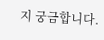지 궁금합니다.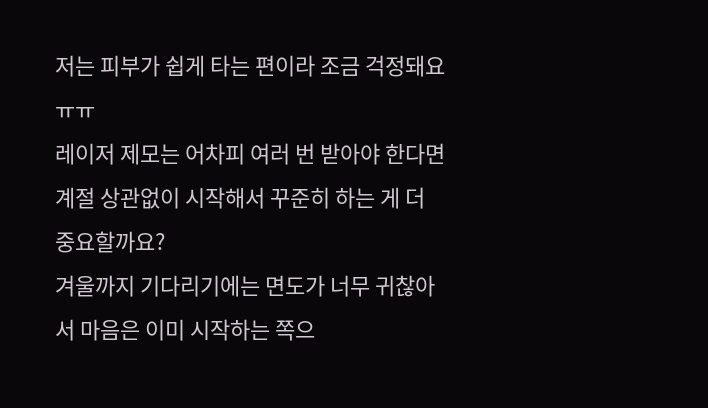저는 피부가 쉽게 타는 편이라 조금 걱정돼요ㅠㅠ
레이저 제모는 어차피 여러 번 받아야 한다면 계절 상관없이 시작해서 꾸준히 하는 게 더 중요할까요?
겨울까지 기다리기에는 면도가 너무 귀찮아서 마음은 이미 시작하는 쪽으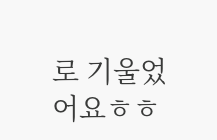로 기울었어요ㅎㅎ